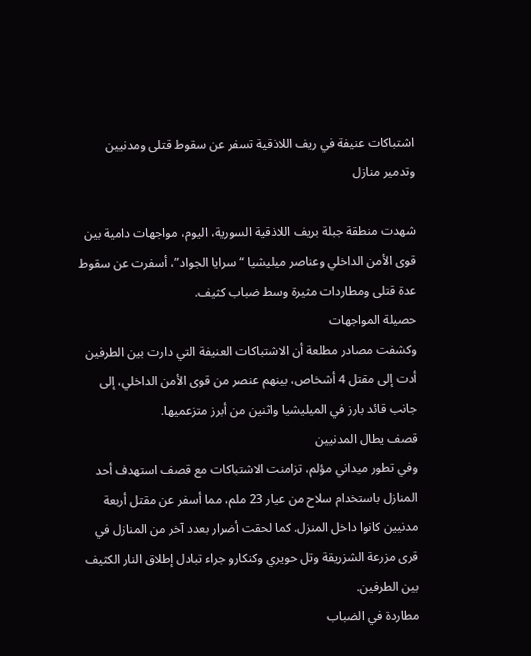اشتباكات عنيفة في ريف اللاذقية تسفر عن سقوط قتلى ومدنيين وتدمير منازل

شهدت منطقة جبلة بريف اللاذقية السورية، اليوم، مواجهات دامية بين قوى الأمن الداخلي وعناصر ميليشيا “سرايا الجواد”، أسفرت عن سقوط عدة قتلى ومطاردات مثيرة وسط ضباب كثيف.
حصيلة المواجهات
وكشفت مصادر مطلعة أن الاشتباكات العنيفة التي دارت بين الطرفين أدت إلى مقتل 4 أشخاص، بينهم عنصر من قوى الأمن الداخلي، إلى جانب قائد بارز في الميليشيا واثنين من أبرز متزعميها.
قصف يطال المدنيين
وفي تطور ميداني مؤلم، تزامنت الاشتباكات مع قصف استهدف أحد المنازل باستخدام سلاح من عيار 23 ملم، مما أسفر عن مقتل أربعة مدنيين كانوا داخل المنزل. كما لحقت أضرار بعدد آخر من المنازل في قرى مزرعة الشزريقة وتل حويري وكنكارو جراء تبادل إطلاق النار الكثيف بين الطرفين.
مطاردة في الضباب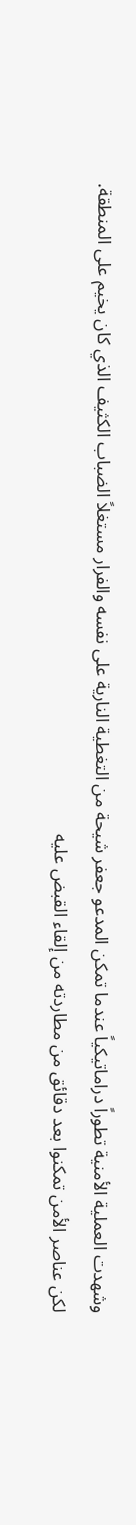وشهدت العملية الأمنية تطوراً دراماتيكياً عندما تمكن المدعو جعفر شيحة من التغطية النارية على نفسه والفرار مستغلاً الضباب الكثيف الذي كان يخيم على المنطقة. لكن عناصر الأمن تمكنوا بعد دقائق من مطاردته من إلقاء القبض عليه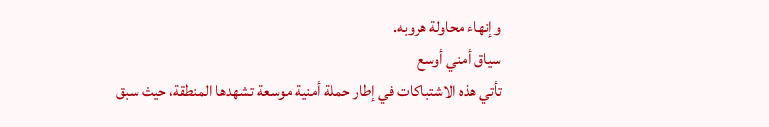وإنهاء محاولة هروبه.
سياق أمني أوسع
تأتي هذه الاشتباكات في إطار حملة أمنية موسعة تشهدها المنطقة، حيث سبق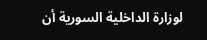لوزارة الداخلية السورية أن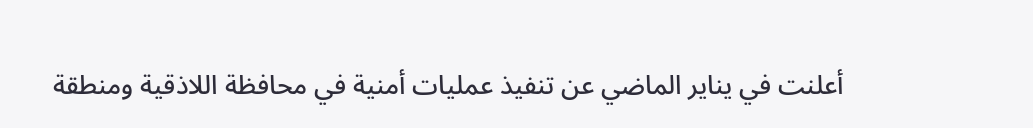أعلنت في يناير الماضي عن تنفيذ عمليات أمنية في محافظة اللاذقية ومنطقة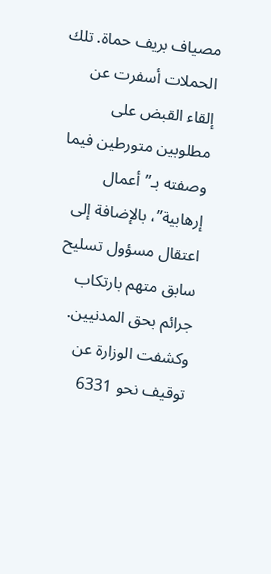مصياف بريف حماة. تلك الحملات أسفرت عن إلقاء القبض على مطلوبين متورطين فيما وصفته بـ”أعمال إرهابية”، بالإضافة إلى اعتقال مسؤول تسليح سابق متهم بارتكاب جرائم بحق المدنيين.
وكشفت الوزارة عن توقيف نحو 6331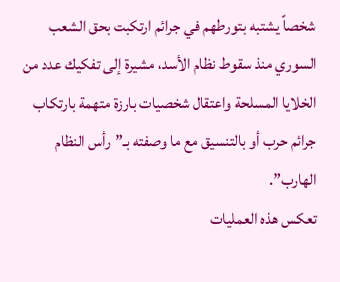شخصاً يشتبه بتورطهم في جرائم ارتكبت بحق الشعب السوري منذ سقوط نظام الأسد، مشيرة إلى تفكيك عدد من الخلايا المسلحة واعتقال شخصيات بارزة متهمة بارتكاب جرائم حرب أو بالتنسيق مع ما وصفته بـ”رأس النظام الهارب”.
تعكس هذه العمليات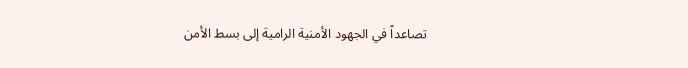تصاعداً في الجهود الأمنية الرامية إلى بسط الأمن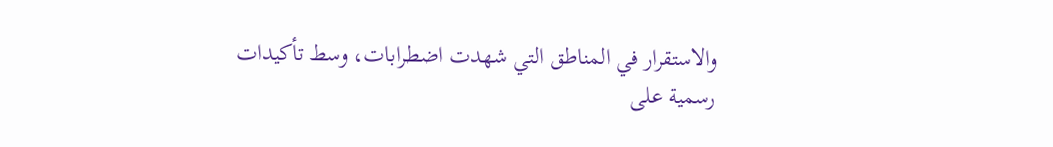والاستقرار في المناطق التي شهدت اضطرابات، وسط تأكيدات رسمية على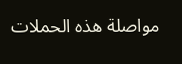مواصلة هذه الحملات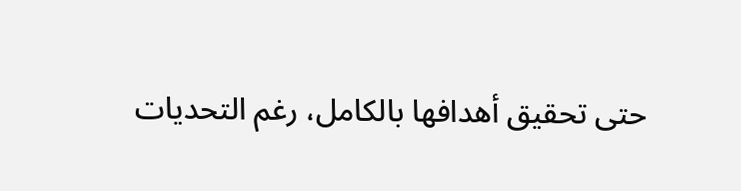حتى تحقيق أهدافها بالكامل، رغم التحديات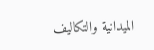الميدانية والتكاليف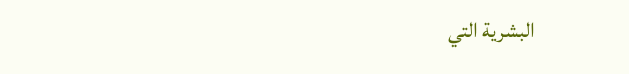البشرية التي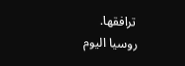ترافقها.
روسيا اليوم